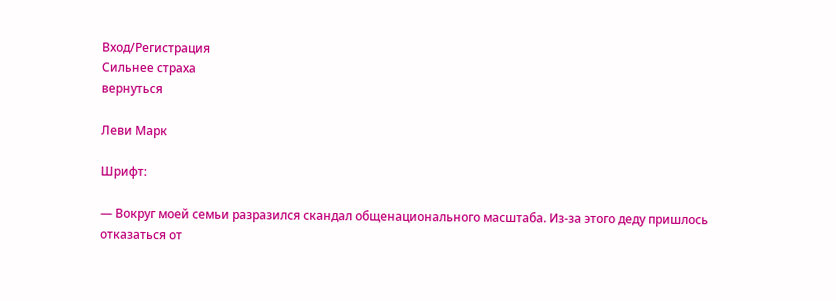Вход/Регистрация
Сильнее страха
вернуться

Леви Марк

Шрифт:

— Вокруг моей семьи разразился скандал общенационального масштаба. Из-за этого деду пришлось отказаться от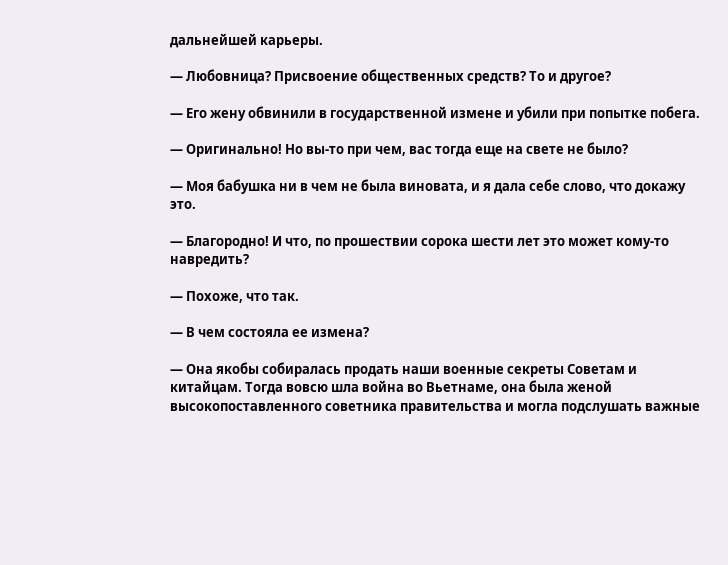дальнейшей карьеры.

— Любовница? Присвоение общественных средств? То и другое?

— Его жену обвинили в государственной измене и убили при попытке побега.

— Оригинально! Но вы-то при чем, вас тогда еще на свете не было?

— Моя бабушка ни в чем не была виновата, и я дала себе слово, что докажу это.

— Благородно! И что, по прошествии сорока шести лет это может кому-то навредить?

— Похоже, что так.

— В чем состояла ее измена?

— Она якобы собиралась продать наши военные секреты Советам и китайцам. Тогда вовсю шла война во Вьетнаме, она была женой высокопоставленного советника правительства и могла подслушать важные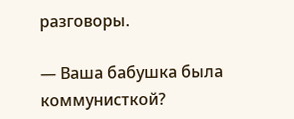разговоры.

— Ваша бабушка была коммунисткой?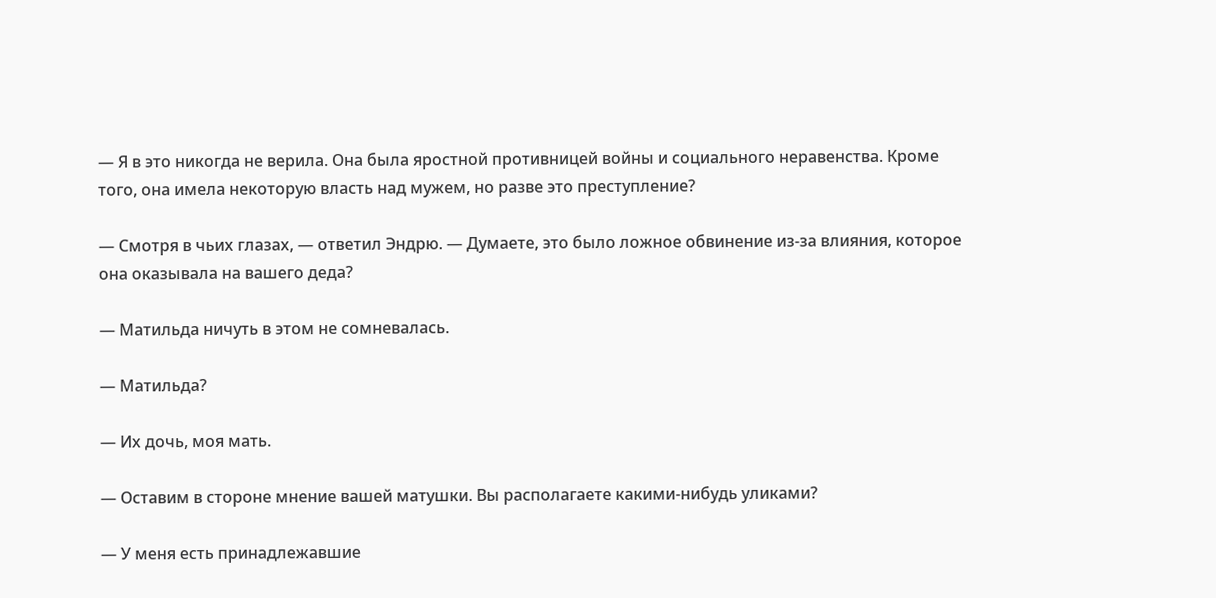— Я в это никогда не верила. Она была яростной противницей войны и социального неравенства. Кроме того, она имела некоторую власть над мужем, но разве это преступление?

— Смотря в чьих глазах, — ответил Эндрю. — Думаете, это было ложное обвинение из-за влияния, которое она оказывала на вашего деда?

— Матильда ничуть в этом не сомневалась.

— Матильда?

— Их дочь, моя мать.

— Оставим в стороне мнение вашей матушки. Вы располагаете какими-нибудь уликами?

— У меня есть принадлежавшие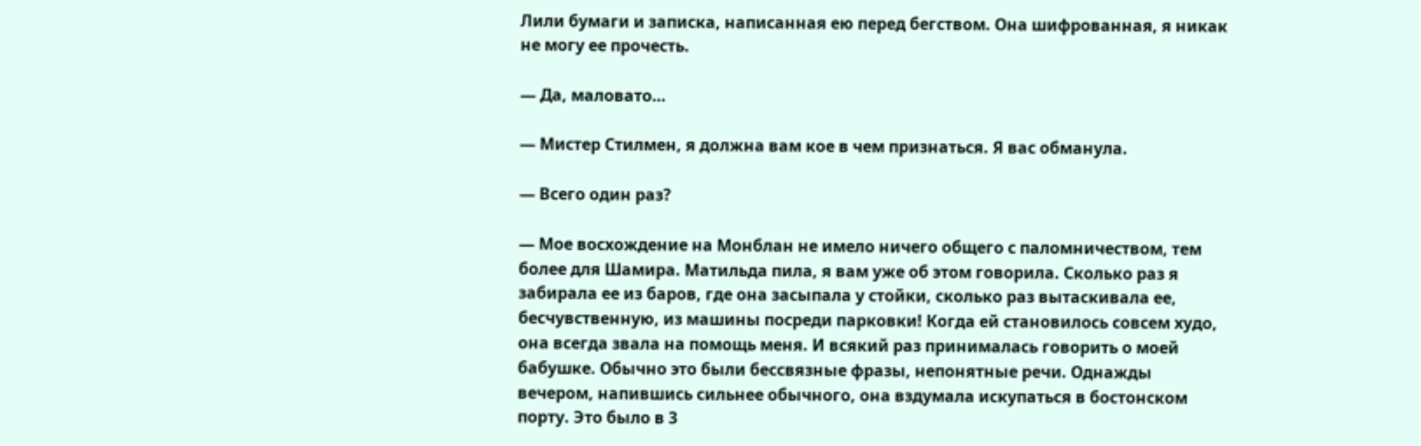Лили бумаги и записка, написанная ею перед бегством. Она шифрованная, я никак не могу ее прочесть.

— Да, маловато…

— Мистер Стилмен, я должна вам кое в чем признаться. Я вас обманула.

— Всего один раз?

— Мое восхождение на Монблан не имело ничего общего с паломничеством, тем более для Шамира. Матильда пила, я вам уже об этом говорила. Сколько раз я забирала ее из баров, где она засыпала у стойки, сколько раз вытаскивала ее, бесчувственную, из машины посреди парковки! Когда ей становилось совсем худо, она всегда звала на помощь меня. И всякий раз принималась говорить о моей бабушке. Обычно это были бессвязные фразы, непонятные речи. Однажды вечером, напившись сильнее обычного, она вздумала искупаться в бостонском порту. Это было в 3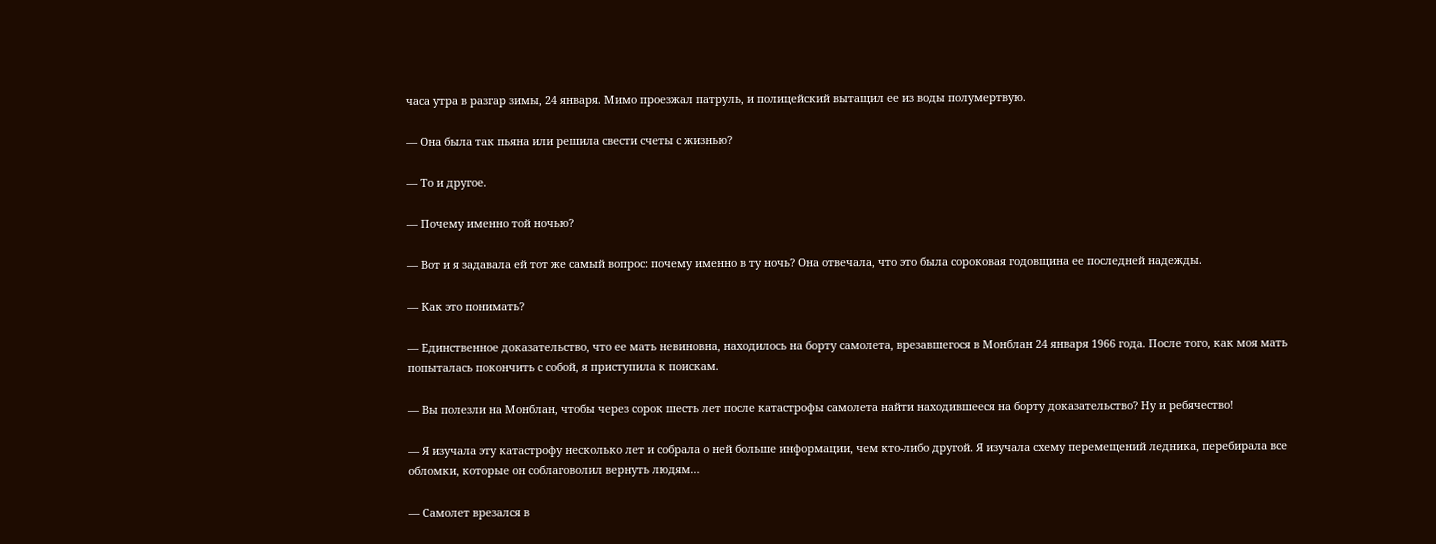часа утра в разгар зимы, 24 января. Мимо проезжал патруль, и полицейский вытащил ее из воды полумертвую.

— Она была так пьяна или решила свести счеты с жизнью?

— То и другое.

— Почему именно той ночью?

— Вот и я задавала ей тот же самый вопрос: почему именно в ту ночь? Она отвечала, что это была сороковая годовщина ее последней надежды.

— Как это понимать?

— Единственное доказательство, что ее мать невиновна, находилось на борту самолета, врезавшегося в Монблан 24 января 1966 года. После того, как моя мать попыталась покончить с собой, я приступила к поискам.

— Вы полезли на Монблан, чтобы через сорок шесть лет после катастрофы самолета найти находившееся на борту доказательство? Ну и ребячество!

— Я изучала эту катастрофу несколько лет и собрала о ней больше информации, чем кто-либо другой. Я изучала схему перемещений ледника, перебирала все обломки, которые он соблаговолил вернуть людям…

— Самолет врезался в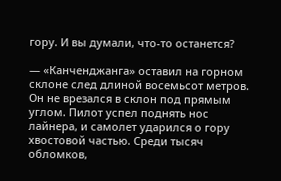гору. И вы думали, что-то останется?

— «Канченджанга» оставил на горном склоне след длиной восемьсот метров. Он не врезался в склон под прямым углом. Пилот успел поднять нос лайнера, и самолет ударился о гору хвостовой частью. Среди тысяч обломков,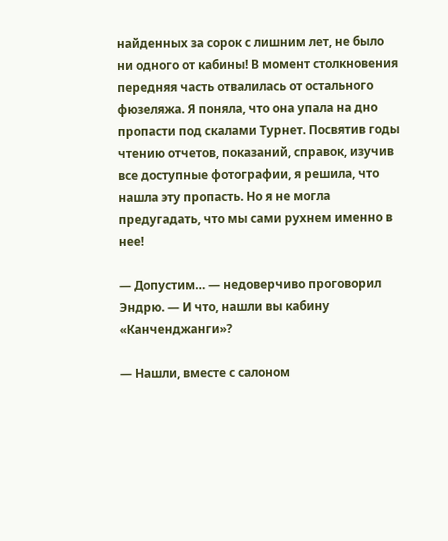найденных за сорок с лишним лет, не было ни одного от кабины! В момент столкновения передняя часть отвалилась от остального фюзеляжа. Я поняла, что она упала на дно пропасти под скалами Турнет. Посвятив годы чтению отчетов, показаний, справок, изучив все доступные фотографии, я решила, что нашла эту пропасть. Но я не могла предугадать, что мы сами рухнем именно в нее!

— Допустим… — недоверчиво проговорил Эндрю. — И что, нашли вы кабину «Канченджанги»?

— Нашли, вместе с салоном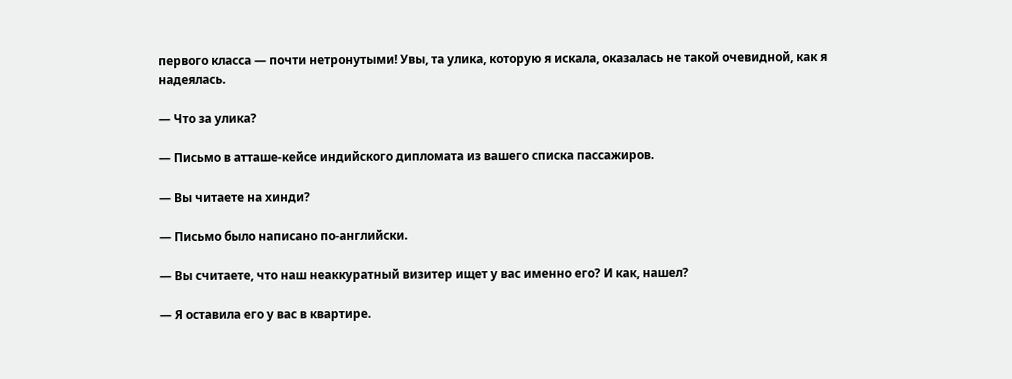первого класса — почти нетронутыми! Увы, та улика, которую я искала, оказалась не такой очевидной, как я надеялась.

— Что за улика?

— Письмо в атташе-кейсе индийского дипломата из вашего списка пассажиров.

— Вы читаете на хинди?

— Письмо было написано по-английски.

— Вы считаете, что наш неаккуратный визитер ищет у вас именно его? И как, нашел?

— Я оставила его у вас в квартире.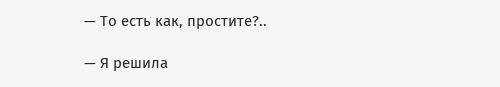— То есть как, простите?..

— Я решила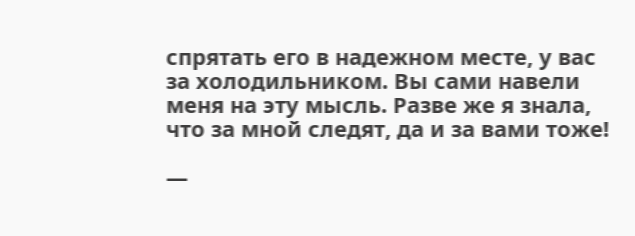спрятать его в надежном месте, у вас за холодильником. Вы сами навели меня на эту мысль. Разве же я знала, что за мной следят, да и за вами тоже!

—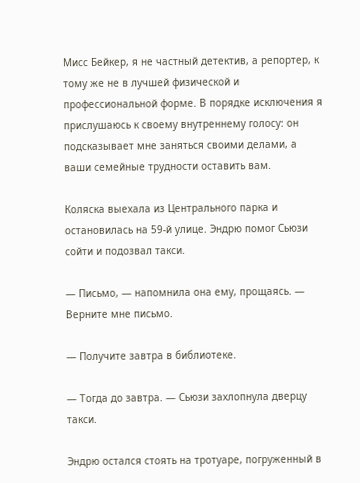Мисс Бейкер, я не частный детектив, а репортер, к тому же не в лучшей физической и профессиональной форме. В порядке исключения я прислушаюсь к своему внутреннему голосу: он подсказывает мне заняться своими делами, а ваши семейные трудности оставить вам.

Коляска выехала из Центрального парка и остановилась на 59-й улице. Эндрю помог Сьюзи сойти и подозвал такси.

— Письмо, — напомнила она ему, прощаясь. — Верните мне письмо.

— Получите завтра в библиотеке.

— Тогда до завтра. — Сьюзи захлопнула дверцу такси.

Эндрю остался стоять на тротуаре, погруженный в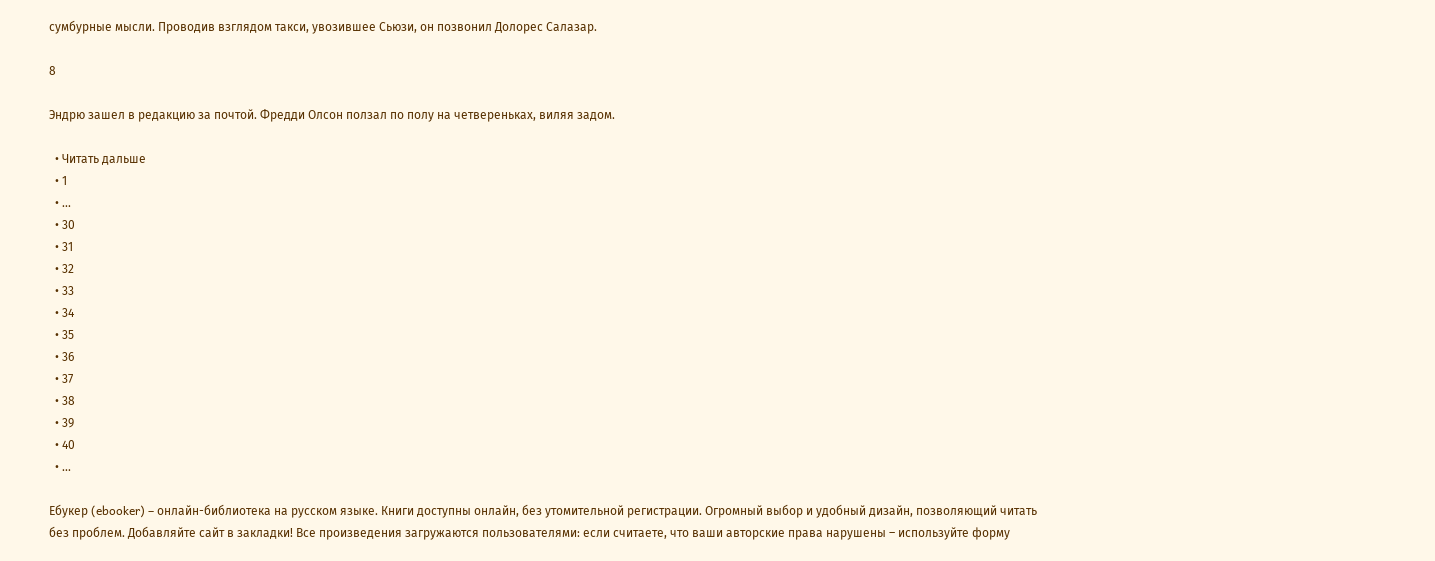сумбурные мысли. Проводив взглядом такси, увозившее Сьюзи, он позвонил Долорес Салазар.

8

Эндрю зашел в редакцию за почтой. Фредди Олсон ползал по полу на четвереньках, виляя задом.

  • Читать дальше
  • 1
  • ...
  • 30
  • 31
  • 32
  • 33
  • 34
  • 35
  • 36
  • 37
  • 38
  • 39
  • 40
  • ...

Ебукер (ebooker) – онлайн-библиотека на русском языке. Книги доступны онлайн, без утомительной регистрации. Огромный выбор и удобный дизайн, позволяющий читать без проблем. Добавляйте сайт в закладки! Все произведения загружаются пользователями: если считаете, что ваши авторские права нарушены – используйте форму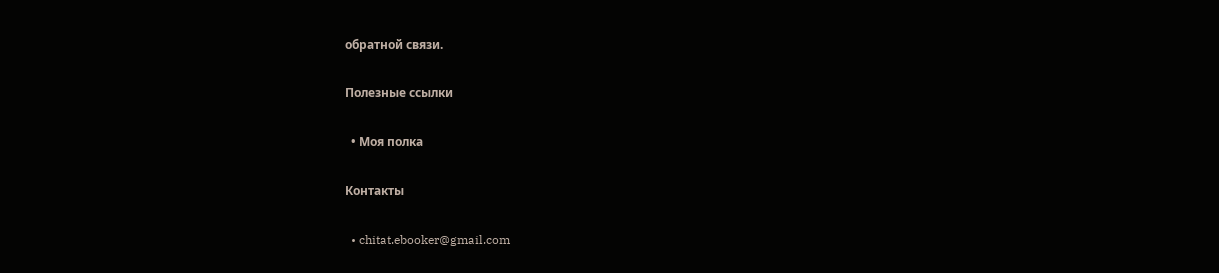обратной связи.

Полезные ссылки

  • Моя полка

Контакты

  • chitat.ebooker@gmail.com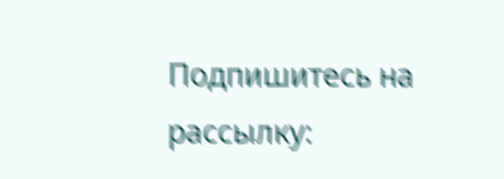Подпишитесь на рассылку: